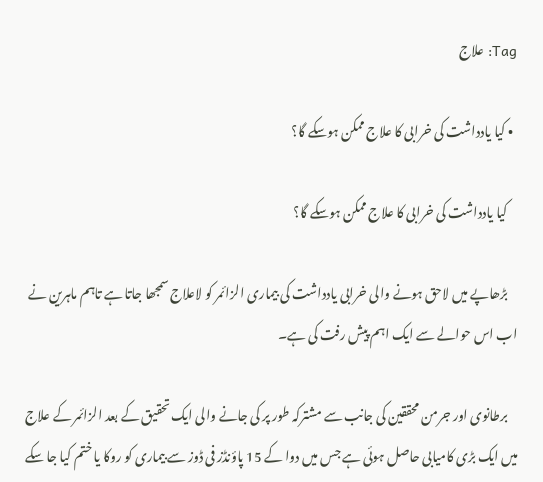Tag: علاج

  • کیا یادداشت کی خرابی کا علاج ممکن ہوسکے گا؟

    کیا یادداشت کی خرابی کا علاج ممکن ہوسکے گا؟

    بڑھاپے میں لاحق ہونے والی خرابی یادداشت کی بیماری الزائمر کو لاعلاج سمجھا جاتا ہے تاہم ماہرین نے اب اس حوالے سے ایک اہم پیش رفت کی ہے۔

    برطانوی اور جرمن محققین کی جانب سے مشترکہ طور پر کی جانے والی ایک تحقیق کے بعد الزائمر کے علاج میں ایک بڑی کامیابی حاصل ہوئی ہے جس میں دوا کے 15 پاؤنڈز فی ڈوز سے بیماری کو روکا یا ختم کیا جا سکے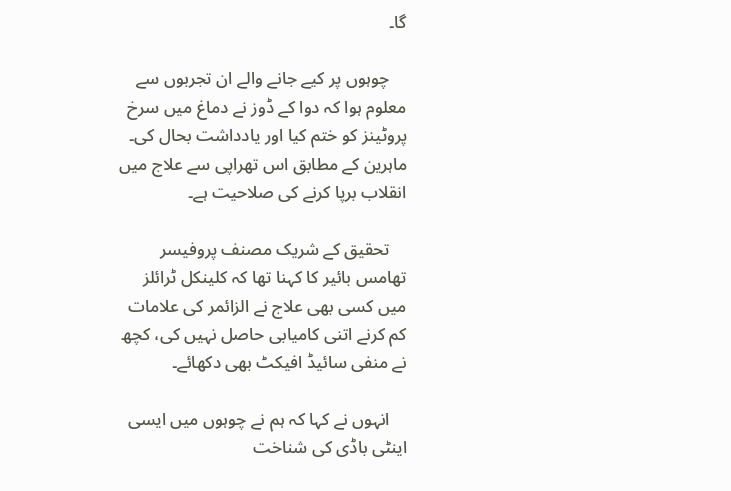گا۔

    چوہوں پر کیے جانے والے ان تجربوں سے معلوم ہوا کہ دوا کے ڈوز نے دماغ میں سرخ پروٹینز کو ختم کیا اور یادداشت بحال کی۔ ماہرین کے مطابق اس تھراپی سے علاج میں انقلاب برپا کرنے کی صلاحیت ہے۔

    تحقیق کے شریک مصنف پروفیسر تھامس بائیر کا کہنا تھا کہ کلینکل ٹرائلز میں کسی بھی علاج نے الزائمر کی علامات کم کرنے اتنی کامیابی حاصل نہیں کی، کچھ نے منفی سائیڈ افیکٹ بھی دکھائے۔

    انہوں نے کہا کہ ہم نے چوہوں میں ایسی اینٹی باڈی کی شناخت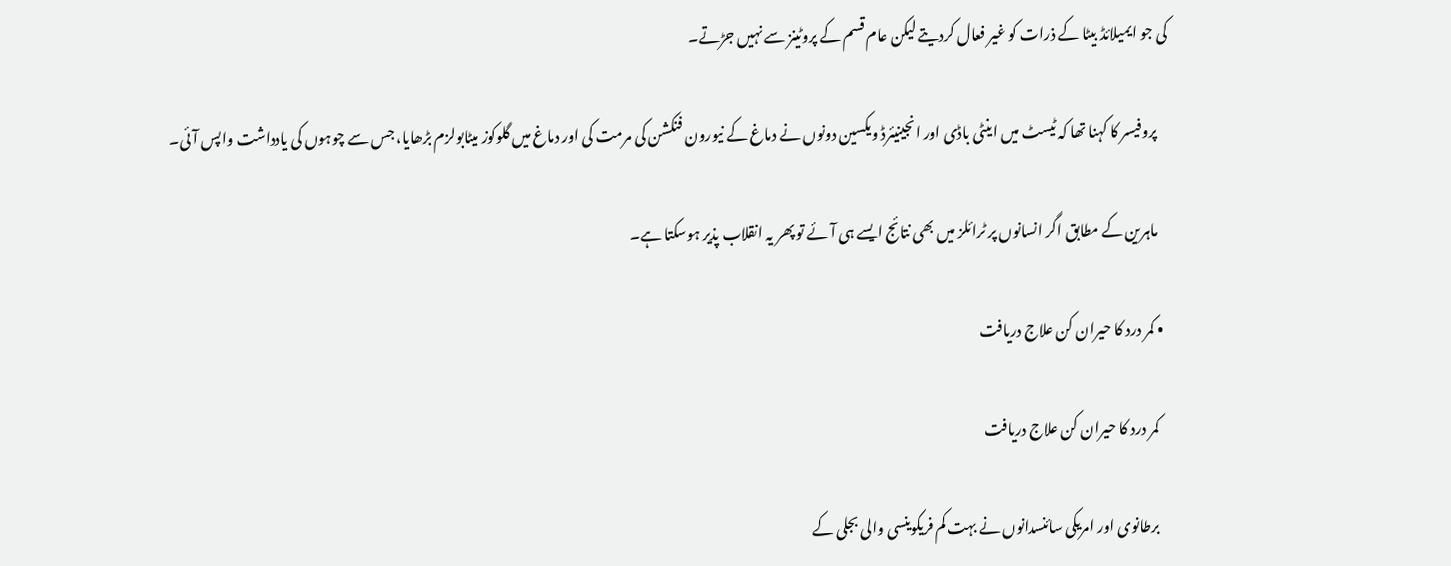کی جو ایمیلائڈ بیٹا کے ذرات کو غیر فعال کردیتے لیکن عام قسم کے پروٹینز سے نہیں جڑتے۔

    پروفیسر کا کہنا تھا کہ ٹیسٹ میں اینٹی باڈی اور انجینیئرڈ ویکسین دونوں نے دماغ کے نیورون فنکشن کی مرمت کی اور دماغ میں گلوکوز میٹابولزم بڑھایا، جس سے چوہوں کی یادداشت واپس آئی۔

    ماہرین کے مطابق اگر انسانوں پر ٹرائلز میں بھی نتائج ایسے ہی آئے تو پھر یہ انقلاب پذیر ہوسکتا ہے۔

  • کمر درد کا حیران کن علاج دریافت

    کمر درد کا حیران کن علاج دریافت

    برطانوی اور امریکی سائنسدانوں نے بہت کم فریکوینسی والی بجلی کے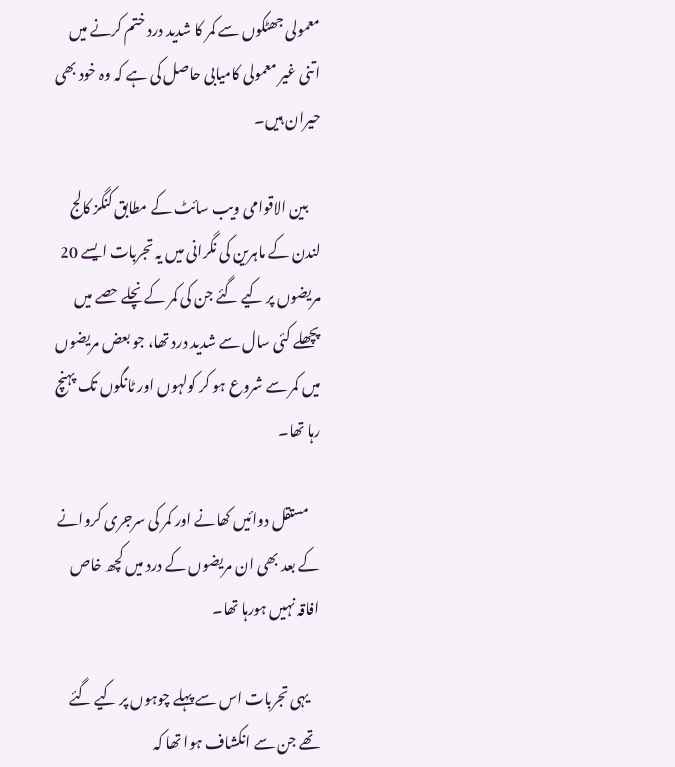معمولی جھٹکوں سے کمر کا شدید درد ختم کرنے میں اتنی غیر معمولی کامیابی حاصل کی ہے کہ وہ خود بھی حیران ہیں۔

    بین الاقوامی ویب سائٹ کے مطابق کنگز کالج لندن کے ماہرین کی نگرانی میں یہ تجربات ایسے 20 مریضوں پر کیے گئے جن کی کمر کے نچلے حصے میں پچھلے کئی سال سے شدید درد تھا، جو بعض مریضوں میں کمر سے شروع ہو کر کولہوں اور ٹانگوں تک پہنچ رہا تھا۔

    مستقل دوائیں کھانے اور کمر کی سرجری کروانے کے بعد بھی ان مریضوں کے درد میں کچھ خاص افاقہ نہیں ہورہا تھا۔

    یہی تجربات اس سے پہلے چوہوں پر کیے گئے تھے جن سے انکشاف ہوا تھا کہ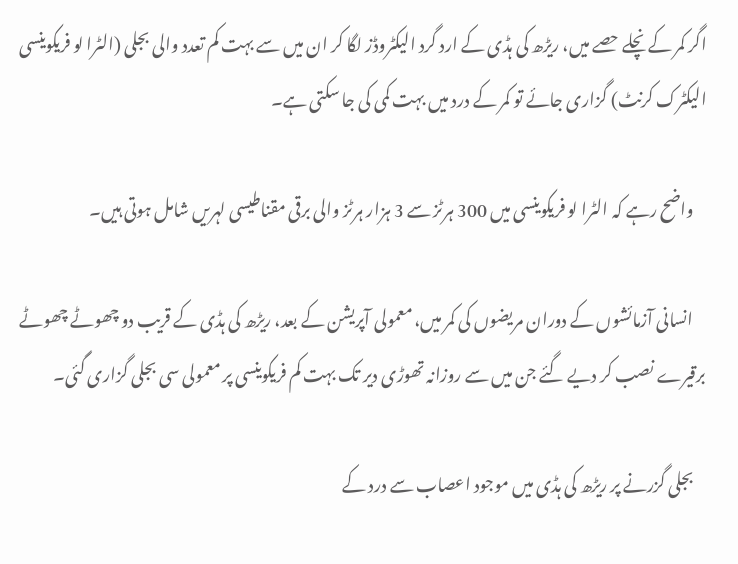اگر کمر کے نچلے حصے میں، ریڑھ کی ہڈی کے ارد گرد الیکٹروڈز لگا کر ان میں سے بہت کم تعدد والی بجلی (الٹرا لو فریکوینسی الیکٹرک کرنٹ) گزاری جائے تو کمر کے درد میں بہت کمی کی جا سکتی ہے۔

    واضح رہے کہ الٹرا لو فریکوینسی میں 300 ہرٹز سے 3 ہزار ہرٹز والی برقی مقناطیسی لہریں شامل ہوتی ہیں۔

    انسانی آزمائشوں کے دوران مریضوں کی کمر میں، معمولی آپریشن کے بعد، ریڑھ کی ہڈی کے قریب دو چھوٹے چھوٹے برقیرے نصب کر دیے گئے جن میں سے روزانہ تھوڑی دیر تک بہت کم فریکوینسی پر معمولی سی بجلی گزاری گئی۔

    بجلی گزرنے پر ریڑھ کی ہڈی میں موجود اعصاب سے درد کے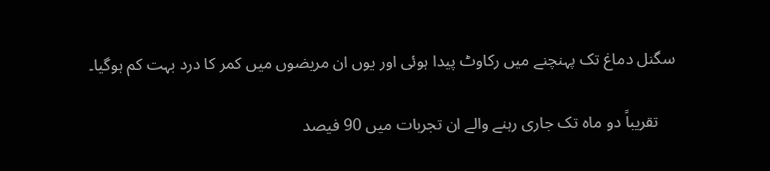سگنل دماغ تک پہنچنے میں رکاوٹ پیدا ہوئی اور یوں ان مریضوں میں کمر کا درد بہت کم ہوگیا۔

    تقریباً دو ماہ تک جاری رہنے والے ان تجربات میں 90 فیصد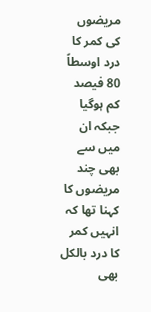مریضوں کی کمر کا درد اوسطاً 80 فیصد کم ہوگیا جبکہ ان میں سے بھی چند مریضوں کا کہنا تھا کہ انہیں کمر کا درد بالکل بھی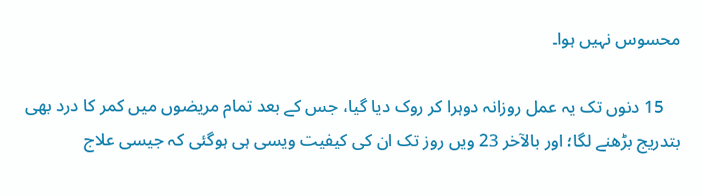محسوس نہیں ہوا۔

    15 دنوں تک یہ عمل روزانہ دوہرا کر روک دیا گیا، جس کے بعد تمام مریضوں میں کمر کا درد بھی بتدریج بڑھنے لگا؛ اور بالآخر 23 ویں روز تک ان کی کیفیت ویسی ہی ہوگئی کہ جیسی علاج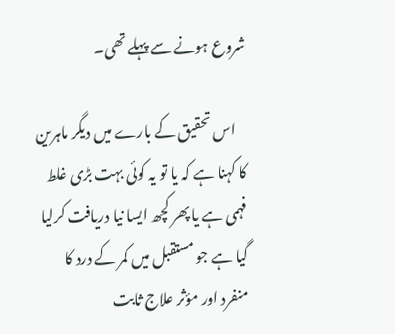شروع ہونے سے پہلے تھی۔

    اس تحقیق کے بارے میں دیگر ماہرین کا کہنا ہے کہ یا تو یہ کوئی بہت بڑی غلط فہمی ہے یا پھر کچھ ایسا نیا دریافت کرلیا گیا ہے جو مستقبل میں کمر کے درد کا منفرد اور مؤثر علاج ثابت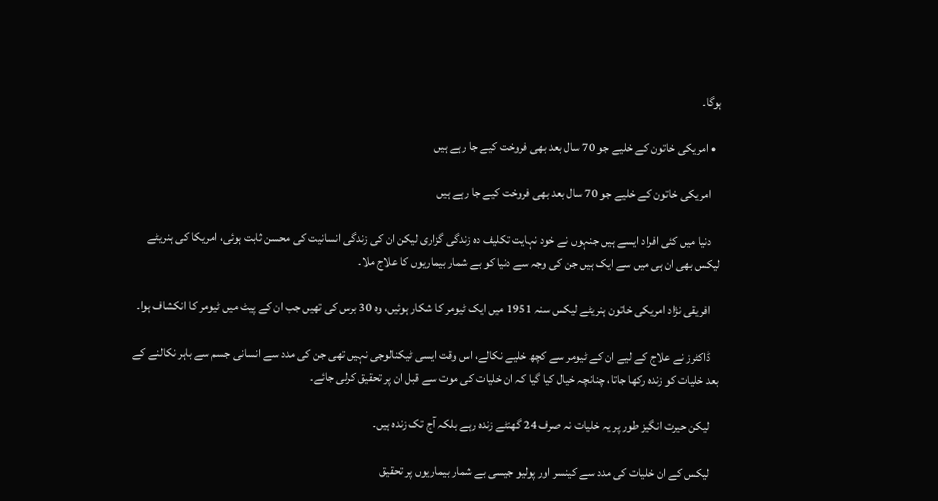ہوگا۔

  • امریکی خاتون کے خلیے جو 70 سال بعد بھی فروخت کیے جا رہے ہیں

    امریکی خاتون کے خلیے جو 70 سال بعد بھی فروخت کیے جا رہے ہیں

    دنیا میں کئی افراد ایسے ہیں جنہوں نے خود نہایت تکلیف دہ زندگی گزاری لیکن ان کی زندگی انسانیت کی محسن ثابت ہوئی، امریکا کی ہنریٹے لیکس بھی ان ہی میں سے ایک ہیں جن کی وجہ سے دنیا کو بے شمار بیماریوں کا علاج ملا۔

    افریقی نژاد امریکی خاتون ہنریٹے لیکس سنہ 1951 میں ایک ٹیومر کا شکار ہوئیں، وہ 30 برس کی تھیں جب ان کے پیٹ میں ٹیومر کا انکشاف ہوا۔

    ڈاکٹرز نے علاج کے لیے ان کے ٹیومر سے کچھ خلیے نکالے، اس وقت ایسی ٹیکنالوجی نہیں تھی جن کی مدد سے انسانی جسم سے باہر نکالنے کے بعد خلیات کو زندہ رکھا جاتا، چنانچہ خیال کیا گیا کہ ان خلیات کی موت سے قبل ان پر تحقیق کرلی جائے۔

    لیکن حیرت انگیز طور پر یہ خلیات نہ صرف 24 گھنٹے زندہ رہے بلکہ آج تک زندہ ہیں۔

    لیکس کے ان خلیات کی مدد سے کینسر اور پولیو جیسی بے شمار بیماریوں پر تحقیق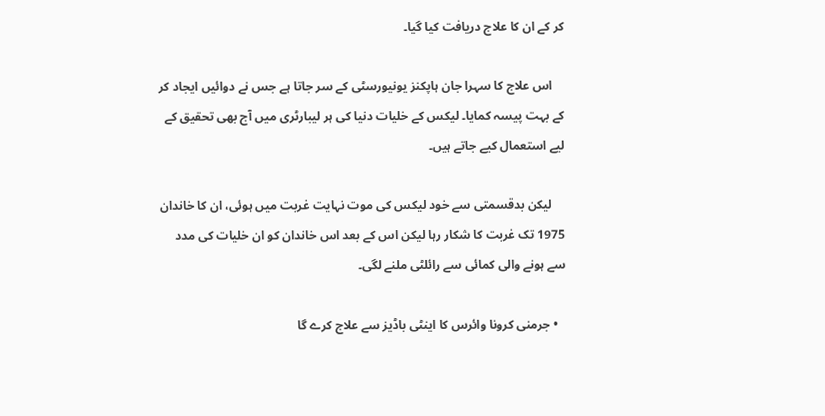کر کے ان کا علاج دریافت کیا گیا۔

    اس علاج کا سہرا جان ہاپکنز یونیورسٹی کے سر جاتا ہے جس نے دوائیں ایجاد کر کے بہت پیسہ کمایا۔ لیکس کے خلیات دنیا کی ہر لیبارٹری میں آج بھی تحقیق کے لیے استعمال کیے جاتے ہیں۔

    لیکن بدقسمتی سے خود لیکس کی موت نہایت غربت میں ہوئی، ان کا خاندان 1975 تک غربت کا شکار رہا لیکن اس کے بعد اس خاندان کو ان خلیات کی مدد سے ہونے والی کمائی سے رائلٹی ملنے لگی۔

  • جرمنی کرونا وائرس کا اینٹی باڈیز سے علاج کرے گا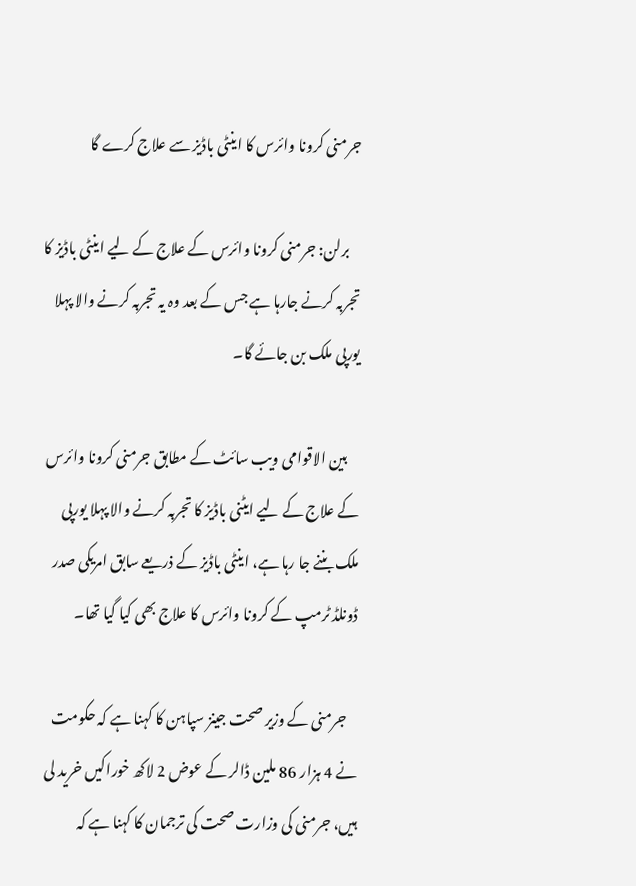جرمنی کرونا وائرس کا اینٹی باڈیز سے علاج کرے گا

    برلن: جرمنی کرونا وائرس کے علاج کے لیے اینٹی باڈیز کا تجربہ کرنے جارہا ہے جس کے بعد وہ یہ تجربہ کرنے والا پہلا یورپی ملک بن جائے گا۔

    بین الاقوامی ویب سائٹ کے مطابق جرمنی کرونا وائرس کے علاج کے لیے ایٹنی باڈیز کا تجربہ کرنے والا پہلا یورپی ملک بننے جا رہا ہے، اینٹی باڈیز کے ذریعے سابق امریکی صدر ڈونلڈ ٹرمپ کے کرونا وائرس کا علاج بھی کیا گیا تھا۔

    جرمنی کے وزیر صحت جینز سپاہن کا کہنا ہے کہ حکومت نے 4 ہزار 86 ملین ڈالر کے عوض 2 لاکھ خوراکیں خرید لی ہیں، جرمنی کی وزارت صحت کی ترجمان کا کہنا ہے کہ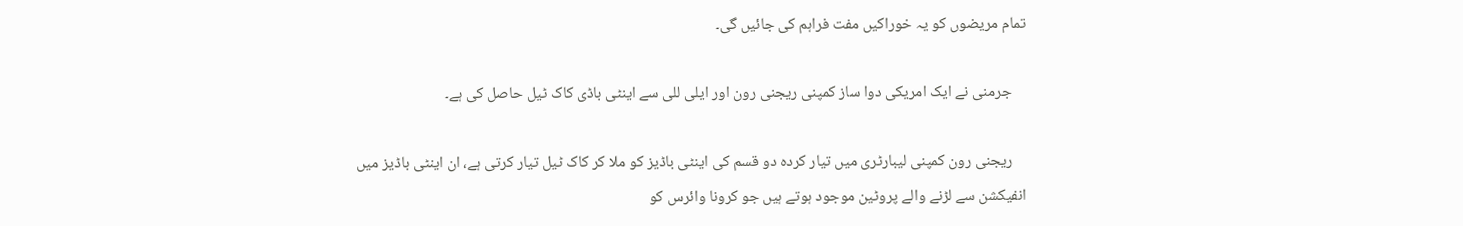تمام مریضوں کو یہ خوراکیں مفت فراہم کی جائیں گی۔

    جرمنی نے ایک امریکی دوا ساز کمپنی ریجنی رون اور ایلی للی سے اینٹی باڈی کاک ٹیل حاصل کی ہے۔

    ریجنی رون کمپنی لیبارٹری میں تیار کردہ دو قسم کی اینٹی باڈیز کو ملا کر کاک ٹیل تیار کرتی ہے، ان اینٹی باڈیز میں انفیکشن سے لڑنے والے پروٹین موجود ہوتے ہیں جو کرونا وائرس کو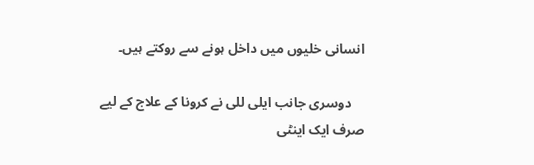انسانی خلیوں میں داخل ہونے سے روکتے ہیں۔

    دوسری جانب ایلی للی نے کرونا کے علاج کے لیے صرف ایک اینٹی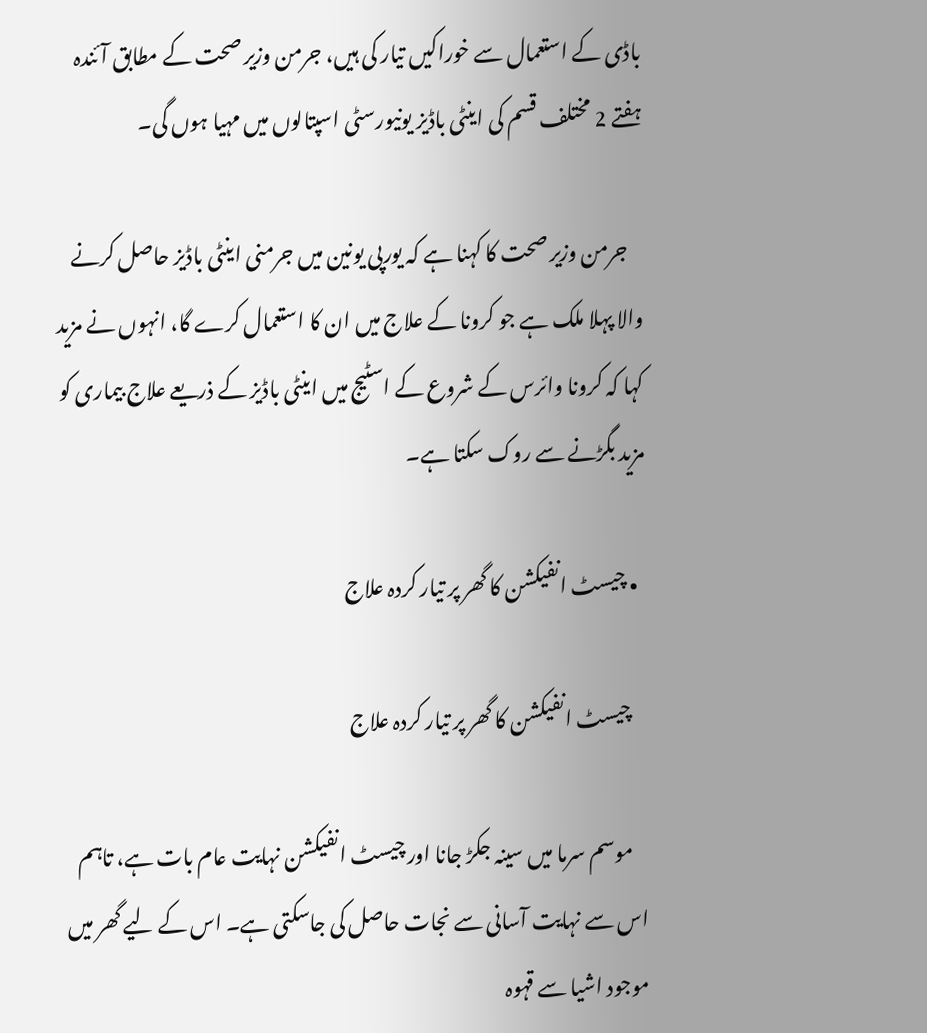باڈی کے استعمال سے خوراکیں تیار کی ہیں، جرمن وزیر صحت کے مطابق آئندہ ہفتے 2 مختلف قسم کی اینٹی باڈیز یونیورسٹی اسپتالوں میں مہیا ہوں گی۔

    جرمن وزیر صحت کا کہنا ہے کہ یورپی یونین میں جرمنی اینٹی باڈیز حاصل کرنے والا پہلا ملک ہے جو کرونا کے علاج میں ان کا استعمال کرے گا، انہوں نے مزید کہا کہ کرونا وائرس کے شروع کے اسٹیج میں اینٹی باڈیز کے ذریعے علاج بیماری کو مزید بگڑنے سے روک سکتا ہے۔

  • چیسٹ انفیکشن کا گھر پر تیار کردہ علاج

    چیسٹ انفیکشن کا گھر پر تیار کردہ علاج

    موسم سرما میں سینہ جکڑ جانا اور چیسٹ انفیکشن نہایت عام بات ہے، تاہم اس سے نہایت آسانی سے نجات حاصل کی جاسکتی ہے۔ اس کے لیے گھر میں موجود اشیا سے قہوہ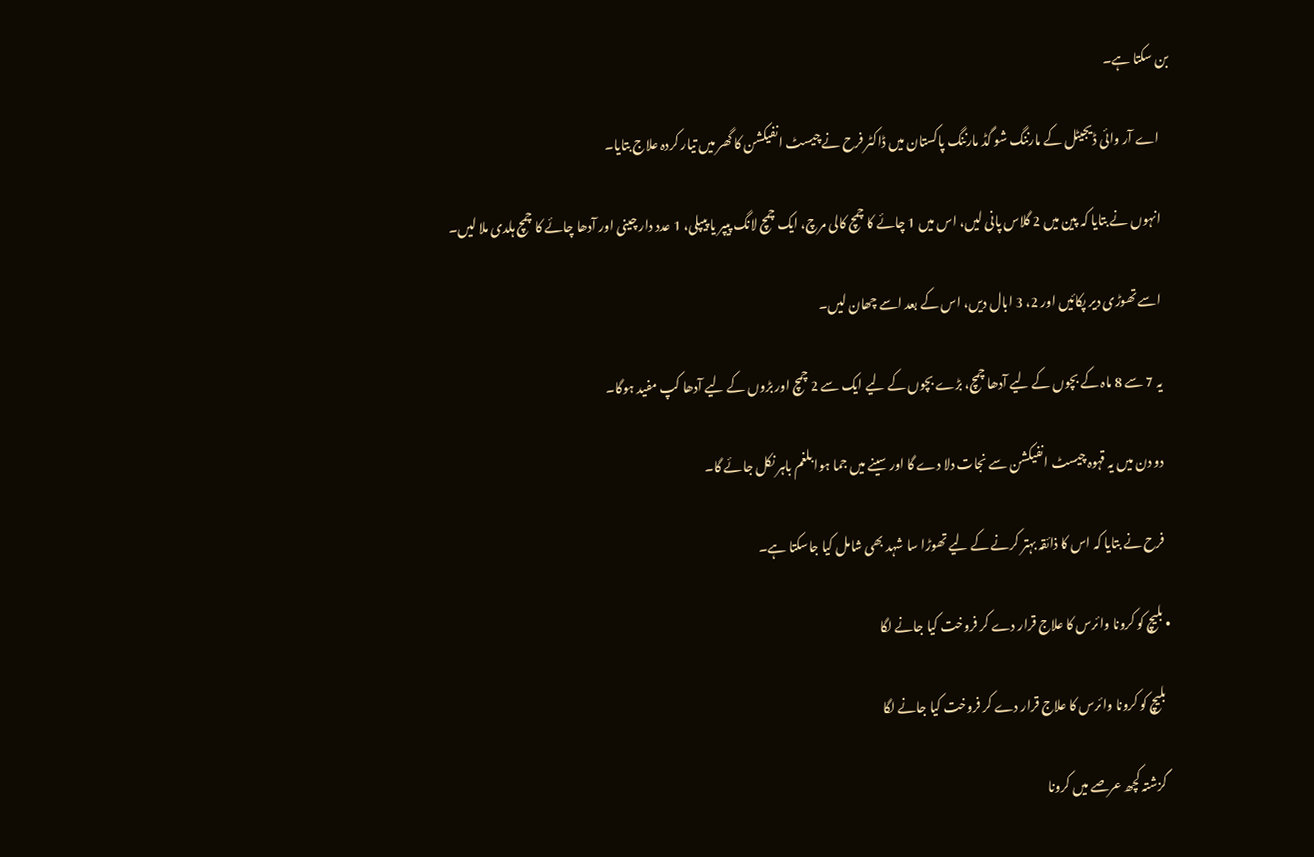بن سکتا ہے۔

    اے آر وائی ڈیجیٹل کے مارننگ شو گڈ مارننگ پاکستان میں ڈاکٹر فرح نے چیسٹ انفیکشن کا گھر میں تیار کردہ علاج بتایا۔

    انہوں نے بتایا کہ پین میں 2 گلاس پانی لیں، اس میں 1 چائے کا چمچ کالی مرچ، ایک چمچ لانگ پیپر یا پیپلی، 1 عدد دار چینی اور آدھا چائے کا چمچ ہلدی ملا لیں۔

    اسے تھوڑی دیر پکائیں اور 2، 3 ابال دیں، اس کے بعد اسے چھان لیں۔

    یہ 7 سے 8 ماہ کے بچوں کے لیے آدھا چمچ، بڑے بچوں کے لیے ایک سے 2 چمچ اور بڑوں کے لیے آدھا کپ مفید ہوگا۔

    دو دن میں یہ قہوہ چیسٹ انفیکشن سے نجات دلا دے گا اور سینے میں جما ہوا بلغم باہر نکل جائے گا۔

    فرح نے بتایا کہ اس کا ذائقہ بہتر کرنے کے لیے تھوڑا سا شہد بھی شامل کیا جاسکتا ہے۔

  • بلیچ کو کرونا وائرس کا علاج قرار دے کر فروخت کیا جانے لگا

    بلیچ کو کرونا وائرس کا علاج قرار دے کر فروخت کیا جانے لگا

    گزشتہ کچھ عرصے میں کرونا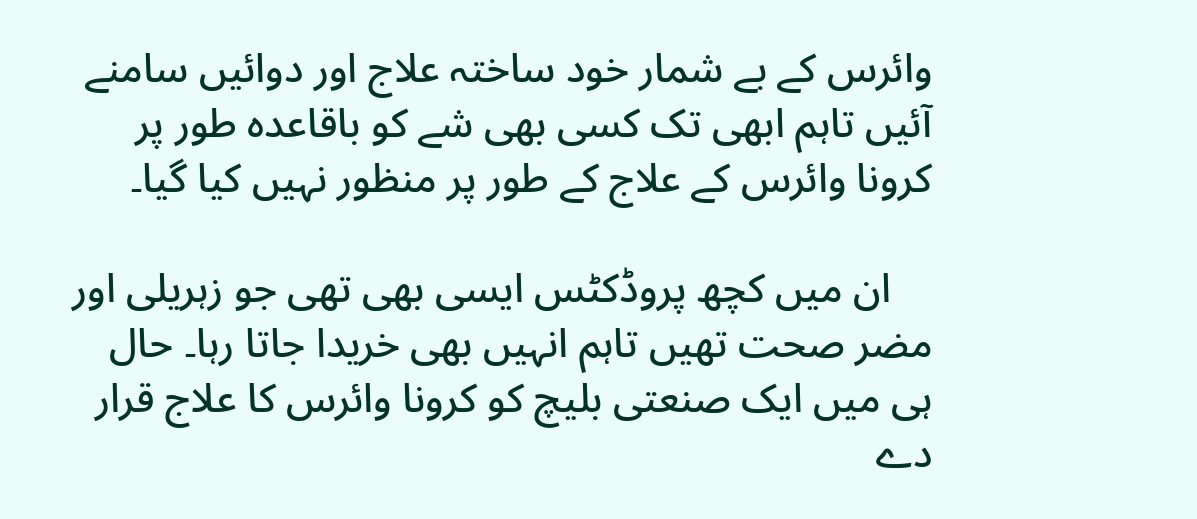وائرس کے بے شمار خود ساختہ علاج اور دوائیں سامنے آئیں تاہم ابھی تک کسی بھی شے کو باقاعدہ طور پر کرونا وائرس کے علاج کے طور پر منظور نہیں کیا گیا۔

    ان میں کچھ پروڈکٹس ایسی بھی تھی جو زہریلی اور مضر صحت تھیں تاہم انہیں بھی خریدا جاتا رہا۔ حال ہی میں ایک صنعتی بلیچ کو کرونا وائرس کا علاج قرار دے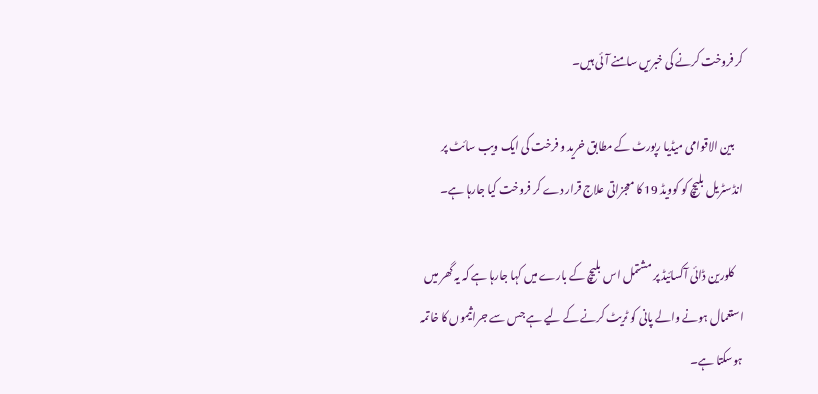کر فروخت کرنے کی خبریں سامنے آئی ہیں۔

    بین الاقوامی میڈیا رپورٹ کے مطابق خرید و فرخت کی ایک ویب سائٹ پر انڈسٹریل بلیچ کو کوویڈ 19 کا معجزاتی علاج قرار دے کر فروخت کیا جارہا ہے۔

    کلورین ڈائی آکسائیڈ پر مشتمل اس بلیچ کے بارے میں کہا جارہا ہے کہ یہ گھر میں استعمال ہونے والے پانی کو ٹریٹ کرنے کے لیے ہے جس سے جراثیموں کا خاتمہ ہوسکتا ہے۔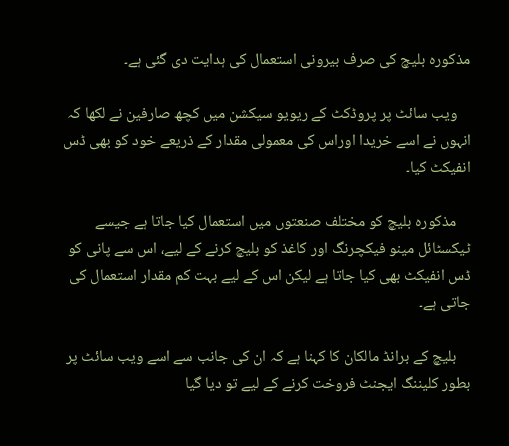مذکورہ بلیچ کی صرف بیرونی استعمال کی ہدایت دی گئی ہے۔

    ویب سائٹ پر پروڈکٹ کے ریویو سیکشن میں کچھ صارفین نے لکھا کہ انہوں نے اسے خریدا اوراس کی معمولی مقدار کے ذریعے خود کو بھی ڈس انفیکٹ کیا۔

    مذکورہ بلیچ کو مختلف صنعتوں میں استعمال کیا جاتا ہے جیسے ٹیکسٹائل مینو فیکچرنگ اور کاغذ کو بلیچ کرنے کے لیے، اس سے پانی کو ڈس انفیکٹ بھی کیا جاتا ہے لیکن اس کے لیے بہت کم مقدار استعمال کی جاتی ہے۔

    بلیچ کے برانڈ مالکان کا کہنا ہے کہ ان کی جانب سے اسے ویب سائٹ پر بطور کلیننگ ایجنٹ فروخت کرنے کے لیے تو دیا گیا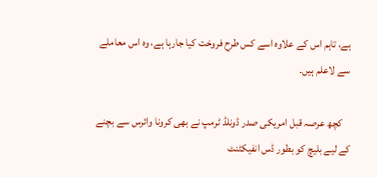ہے، تاہم اس کے علاوہ اسے کس طرح فروخت کیا جارہا ہے، وہ اس معاملے سے لاعلم ہیں۔

    کچھ عرصہ قبل امریکی صدر ڈونلڈ ٹرمپ نے بھی کرونا وائرس سے بچنے کے لیے بلیچ کو بطور ڈس انفیکٹنٹ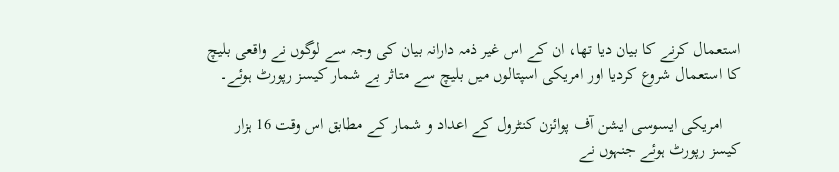استعمال کرنے کا بیان دیا تھا، ان کے اس غیر ذمہ دارانہ بیان کی وجہ سے لوگوں نے واقعی بلیچ کا استعمال شروع کردیا اور امریکی اسپتالوں میں بلیچ سے متاثر بے شمار کیسز رپورٹ ہوئے۔

    امریکی ایسوسی ایشن آف پوائزن کنٹرول کے اعداد و شمار کے مطابق اس وقت 16 ہزار کیسز رپورٹ ہوئے جنہوں نے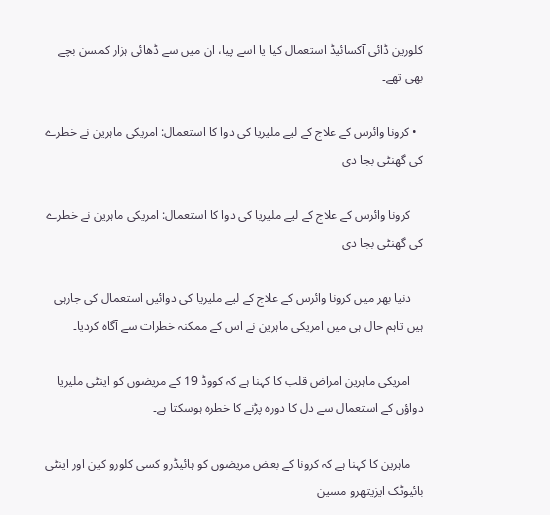کلورین ڈائی آکسائیڈ استعمال کیا یا اسے پیا، ان میں سے ڈھائی ہزار کمسن بچے بھی تھے۔

  • کرونا وائرس کے علاج کے لیے ملیریا کی دوا کا استعمال: امریکی ماہرین نے خطرے کی گھنٹی بجا دی

    کرونا وائرس کے علاج کے لیے ملیریا کی دوا کا استعمال: امریکی ماہرین نے خطرے کی گھنٹی بجا دی

    دنیا بھر میں کرونا وائرس کے علاج کے لیے ملیریا کی دوائیں استعمال کی جارہی ہیں تاہم حال ہی میں امریکی ماہرین نے اس کے ممکنہ خطرات سے آگاہ کردیا۔

    امریکی ماہرین امراض قلب کا کہنا ہے کہ کووڈ 19 کے مریضوں کو اینٹی ملیریا دواؤں کے استعمال سے دل کا دورہ پڑنے کا خطرہ ہوسکتا ہے۔

    ماہرین کا کہنا ہے کہ کرونا کے بعض مریضوں کو ہائیڈرو کسی کلورو کین اور اینٹی بائیوٹک ایزیتھرو مسین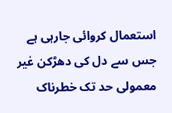استعمال کروائی جارہی ہے جس سے دل کی دھڑکن غیر معمولی حد تک خطرناک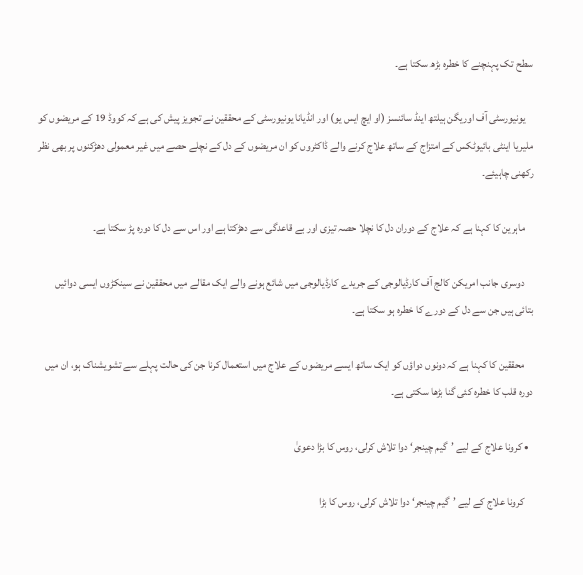سطح تک پہنچنے کا خطرہ بڑھ سکتا ہے۔

    یونیورسٹی آف اوریگن ہیلتھ اینڈ سائنسز (او ایچ ایس یو) اور انڈیانا یونیورسٹی کے محققین نے تجویز پیش کی ہے کہ کووڈ 19 کے مریضوں کو ملیریا اینٹی بائیوٹکس کے امتزاج کے ساتھ علاج کرنے والے ڈاکٹروں کو ان مریضوں کے دل کے نچلے حصے میں غیر معمولی دھڑکنوں پر بھی نظر رکھنی چاہیئے۔

    ماہرین کا کہنا ہے کہ علاج کے دوران دل کا نچلا حصہ تیزی اور بے قاعدگی سے دھڑکتا ہے اور اس سے دل کا دورہ پڑ سکتا ہے۔

    دوسری جانب امریکن کالج آف کارڈیالوجی کے جریدے کارڈیالوجی میں شائع ہونے والے ایک مقالے میں محققین نے سینکڑوں ایسی دوائیں بتائی ہیں جن سے دل کے دورے کا خطرہ ہو سکتا ہے۔

    محققین کا کہنا ہے کہ دونوں دواؤں کو ایک ساتھ ایسے مریضوں کے علاج میں استعمال کرنا جن کی حالت پہلے سے تشویشناک ہو، ان میں دورہ قلب کا خطرہ کئی گنا بڑھا سکتی ہے۔

  • کرونا علاج کے لیے ’گیم چینجر‘ دوا تلاش کرلی، روس کا بڑا دعویٰ

    کرونا علاج کے لیے ’گیم چینجر‘ دوا تلاش کرلی، روس کا بڑا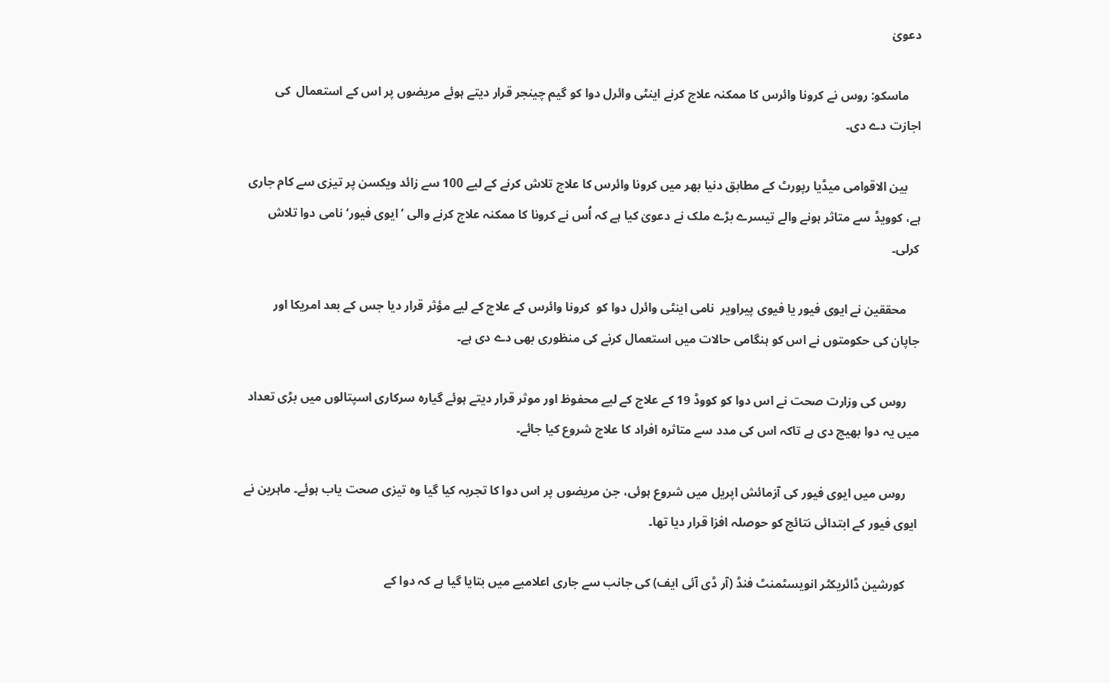دعویٰ

    ماسکو: روس نے کرونا وائرس کا ممکنہ علاج کرنے اینٹی وائرل دوا کو گیم چینجر قرار دیتے ہوئے مریضوں پر اس کے استعمال  کی اجازت دے دی۔

    بین الاقوامی میڈیا رپورٹ کے مطابق دنیا بھر میں کرونا وائرس کا علاج تلاش کرنے کے لیے 100 سے زائد ویکسن پر تیزی سے کام جاری ہے، کوویڈ سے متاثر ہونے والے تیسرے بڑے ملک نے دعویٰ کیا ہے کہ اُس نے کرونا کا ممکنہ علاج کرنے والی ’ایوی فیور‘ نامی دوا تلاش کرلی۔

    محققین نے ایوی فیور یا فیوی پیراویر  نامی اینٹی وائرل دوا کو  کرونا وائرس کے علاج کے لیے مؤثر قرار دیا جس کے بعد امریکا اور جاپان کی حکومتوں نے اس کو ہنگامی حالات میں استعمال کرنے کی منظوری بھی دے دی ہے۔

    روس کی وزارت صحت نے اس دوا کو کووڈ 19 کے علاج کے لیے محفوظ اور موثر قرار دیتے ہوئے گیارہ سرکاری اسپتالوں میں بڑی تعداد میں یہ دوا بھیج دی ہے تاکہ اس کی مدد سے متاثرہ افراد کا علاج شروع کیا جائے۔

    روس میں ایوی فیور کی آزمائش اپریل میں شروع ہوئی، جن مریضوں پر اس دوا کا تجربہ کیا گیا وہ تیزی صحت یاب ہوئے۔ ماہرین نے ایوی فیور کے ابتدائی نتائج کو حوصلہ افزا قرار دیا تھا۔

    کورشین ڈائریکٹر انویسٹمنٹ فنڈ (آر ڈی آئی ایف) کی جانب سے جاری اعلامیے میں بتایا گیا ہے کہ دوا کے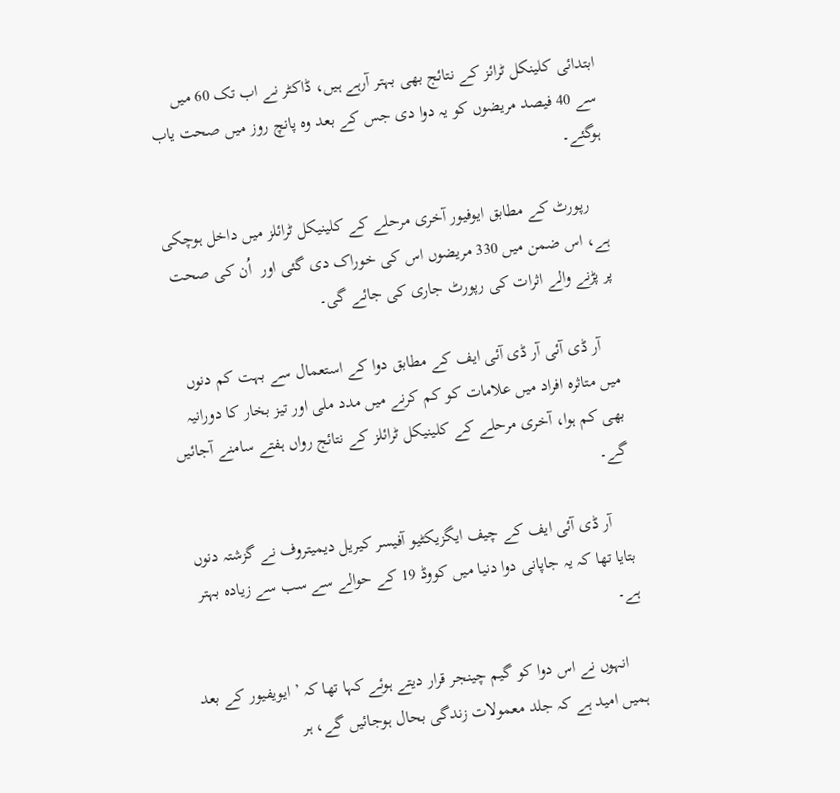ابتدائی کلینکل ٹرائز کے نتائج بھی بہتر آرہے ہیں، ڈاکٹر نے اب تک 60 میں سے 40 فیصد مریضوں کو یہ دوا دی جس کے بعد وہ پانچ روز میں صحت یاب ہوگئے۔

    رپورٹ کے مطابق ایوفیور آخری مرحلے کے کلینیکل ٹرائلز میں داخل ہوچکی ہے، اس ضمن میں 330 مریضوں اس کی خوراک دی گئی اور  اُن کی صحت پر پڑنے والے اثرات کی رپورٹ جاری کی جائے گی۔

    آر ڈی آئی آر ڈی آئی ایف کے مطابق دوا کے استعمال سے بہت کم دنوں میں متاثرہ افراد میں علامات کو کم کرنے میں مدد ملی اور تیز بخار کا دورانیہ بھی کم ہوا، آخری مرحلے کے کلینیکل ٹرائلز کے نتائج رواں ہفتے سامنے آجائیں گے۔

     آر ڈی آئی ایف کے چیف ایگزیکٹیو آفیسر کیریل دیمیتروف نے گزشتہ دنوں بتایا تھا کہ یہ جاپانی دوا دنیا میں کووڈ 19 کے حوالے سے سب سے زیادہ بہتر ہے۔

    انہوں نے اس دوا کو گیم چینجر قرار دیتے ہوئے کہا تھا کہ ’ ایویفیور کے بعد ہمیں امید ہے کہ جلد معمولات زندگی بحال ہوجائیں گے، ہر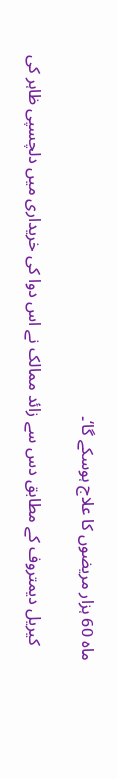ماہ 60 ہزار مریضوں کا علاج ہوسکے گا‘۔

    کیریل دیمتروف کے مطابق دس سے زائد ممالک نے اس دوا کی خریداری میں دلچسپی ظاہر کی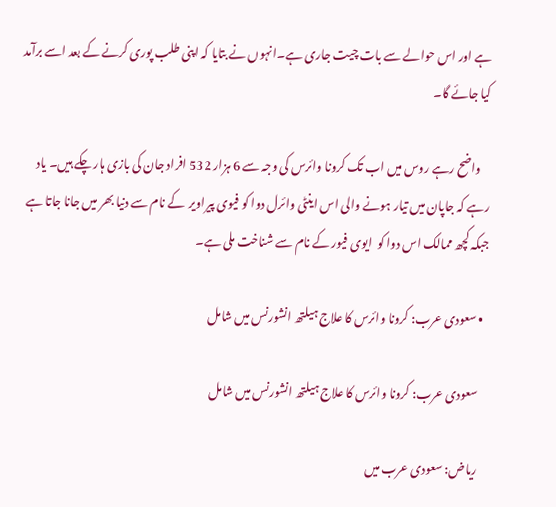ہے اور اس حوالے سے بات چیت جاری ہے۔انہوں نے بتایا کہ اپنی طلب پوری کرنے کے بعد اسے برآمد کیا جائے گا۔

    واضح رہے روس میں اب تک کرونا وائرس کی وجہ سے 6 ہزار 532 افراد جان کی بازی ہار چکے ہیں۔ یاد رہے کہ جاپان میں تیار ہونے والی اس اینٹی وائرل دوا کو فیوی پیراویر  کے نام سے دنیا بھر میں جانا جاتا ہے جبکہ کچھ ممالک اس دوا کو  ایوی فیور کے نام سے شناخت ملی ہے۔

  • سعودی عرب: کرونا وائرس کا علاج ہیلتھ انشورنس میں شامل

    سعودی عرب: کرونا وائرس کا علاج ہیلتھ انشورنس میں شامل

    ریاض: سعودی عرب میں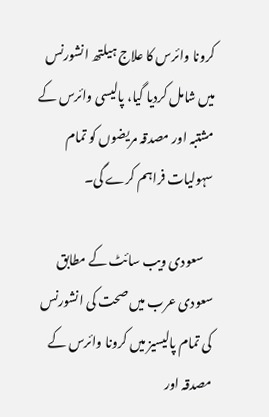کرونا وائرس کا علاج ہیلتھ انشورنس میں شامل کردیا گیا، پالیسی وائرس کے مشتبہ اور مصدقہ مریضوں کو تمام سہولیات فراہم کرے گی۔

    سعودی ویب سائٹ کے مطابق سعودی عرب میں صحت کی انشورنس کی تمام پالیسیز میں کرونا وائرس کے مصدقہ اور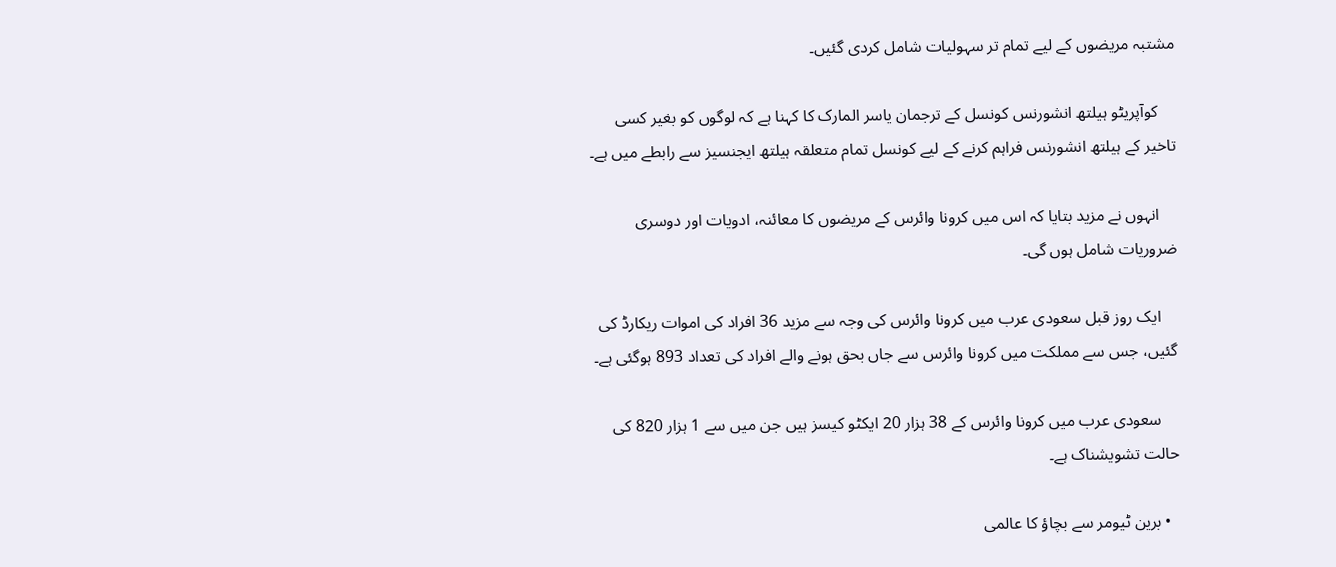مشتبہ مریضوں کے لیے تمام تر سہولیات شامل کردی گئیں۔

    کوآپریٹو ہیلتھ انشورنس کونسل کے ترجمان یاسر المارک کا کہنا ہے کہ لوگوں کو بغیر کسی تاخیر کے ہیلتھ انشورنس فراہم کرنے کے لیے کونسل تمام متعلقہ ہیلتھ ایجنسیز سے رابطے میں ہے۔

    انہوں نے مزید بتایا کہ اس میں کرونا وائرس کے مریضوں کا معائنہ، ادویات اور دوسری ضروریات شامل ہوں گی۔

    ایک روز قبل سعودی عرب میں کرونا وائرس کی وجہ سے مزید 36 افراد کی اموات ریکارڈ کی گئیں، جس سے مملکت میں کرونا وائرس سے جاں بحق ہونے والے افراد کی تعداد 893 ہوگئی ہے۔

    سعودی عرب میں کرونا وائرس کے 38 ہزار 20 ایکٹو کیسز ہیں جن میں سے 1 ہزار 820 کی حالت تشویشناک ہے۔

  • برین ٹیومر سے بچاؤ کا عالمی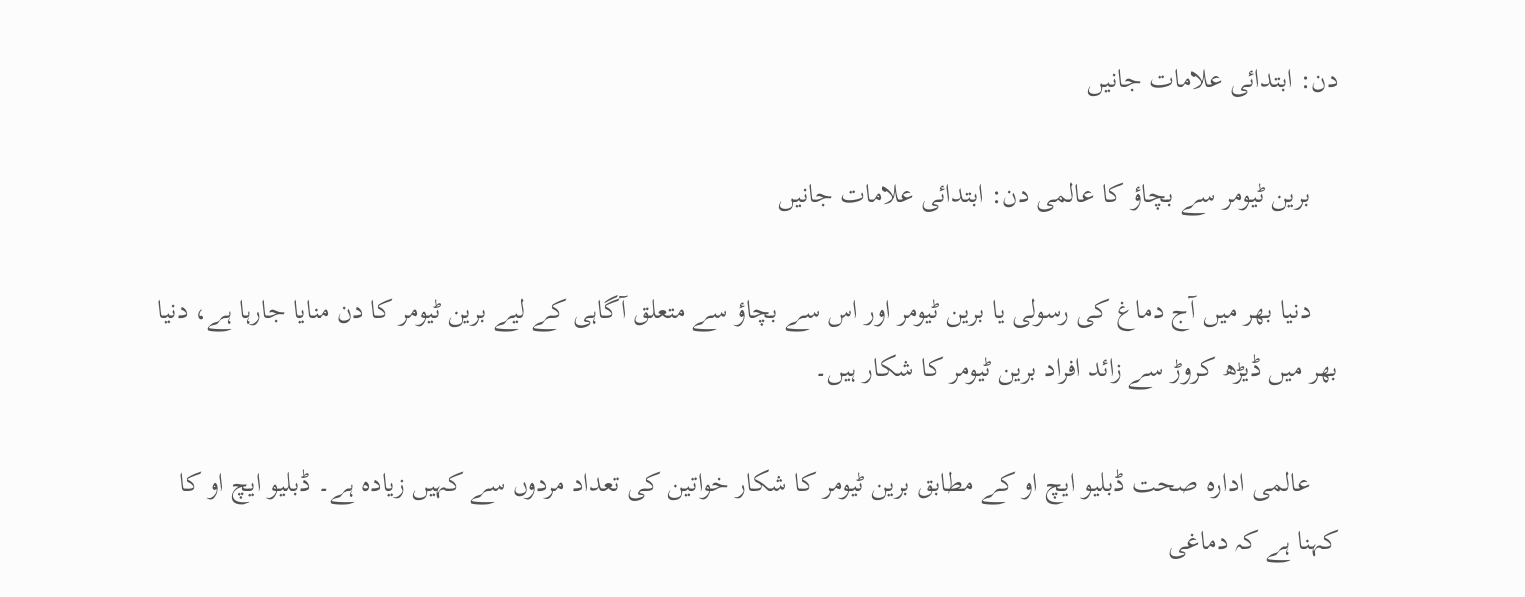دن: ابتدائی علامات جانیں

    برین ٹیومر سے بچاؤ کا عالمی دن: ابتدائی علامات جانیں

    دنیا بھر میں آج دماغ کی رسولی یا برین ٹیومر اور اس سے بچاؤ سے متعلق آگاہی کے لیے برین ٹیومر کا دن منایا جارہا ہے، دنیا بھر میں ڈیڑھ کروڑ سے زائد افراد برین ٹیومر کا شکار ہیں۔

    عالمی ادارہ صحت ڈبلیو ایچ او کے مطابق برین ٹیومر کا شکار خواتین کی تعداد مردوں سے کہیں زیادہ ہے۔ ڈبلیو ایچ او کا کہنا ہے کہ دماغی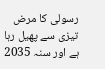رسولی کا مرض تیزی سے پھیل رہا ہے اور سنہ 2035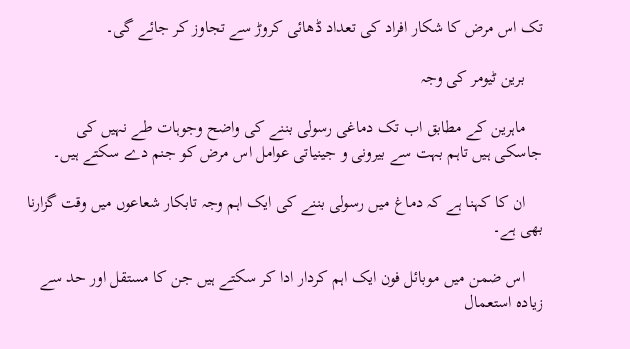تک اس مرض کا شکار افراد کی تعداد ڈھائی کروڑ سے تجاوز کر جائے گی۔

    برین ٹیومر کی وجہ

    ماہرین کے مطابق اب تک دماغی رسولی بننے کی واضح وجوہات طے نہیں کی جاسکی ہیں تاہم بہت سے بیرونی و جینیاتی عوامل اس مرض کو جنم دے سکتے ہیں۔

    ان کا کہنا ہے کہ دماغ میں رسولی بننے کی ایک اہم وجہ تابکار شعاعوں میں وقت گزارنا بھی ہے۔

    اس ضمن میں موبائل فون ایک اہم کردار ادا کر سکتے ہیں جن کا مستقل اور حد سے زیادہ استعمال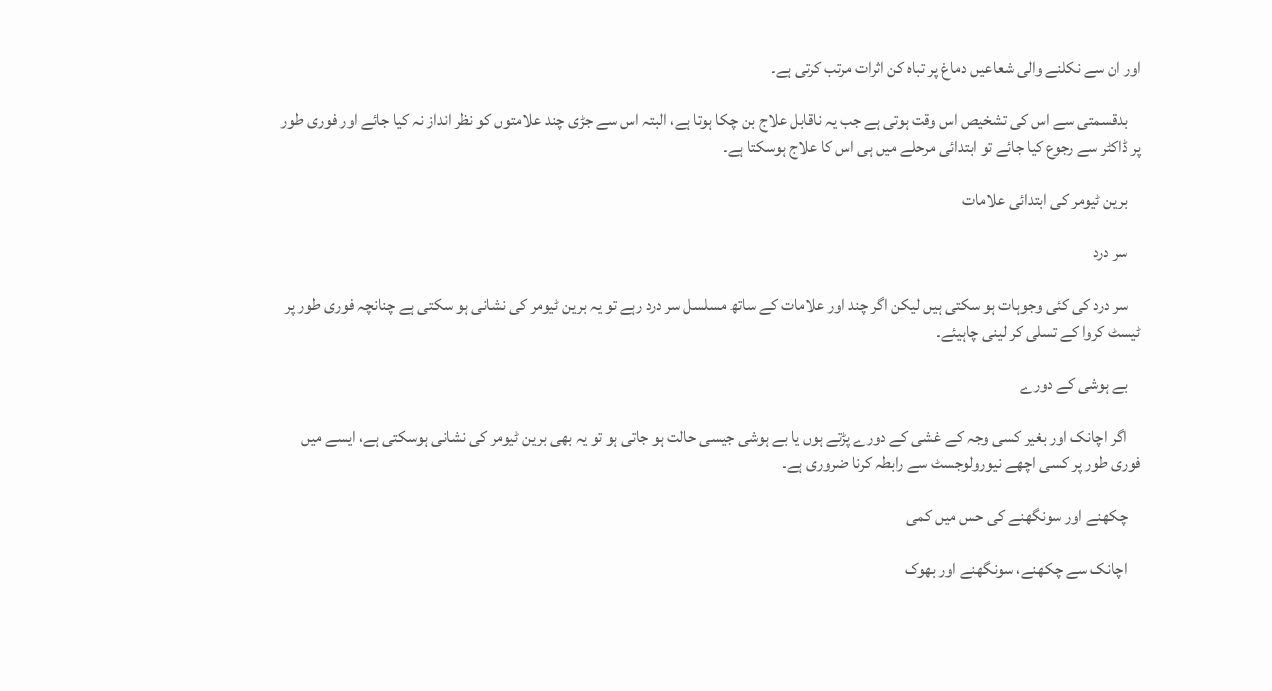اور ان سے نکلنے والی شعاعیں دماغ پر تباہ کن اثرات مرتب کرتی ہے۔

    بدقسمتی سے اس کی تشخیص اس وقت ہوتی ہے جب یہ ناقابل علاج بن چکا ہوتا ہے، البتہ اس سے جڑی چند علامتوں کو نظر انداز نہ کیا جائے اور فوری طور پر ڈاکٹر سے رجوع کیا جائے تو ابتدائی مرحلے میں ہی اس کا علاج ہوسکتا ہے۔

    برین ٹیومر کی ابتدائی علامات

    سر درد

    سر درد کی کئی وجوہات ہو سکتی ہیں لیکن اگر چند اور علامات کے ساتھ مسلسل سر درد رہے تو یہ برین ٹیومر کی نشانی ہو سکتی ہے چنانچہ فوری طور پر ٹیسٹ کروا کے تسلی کر لینی چاہیئے۔

    بے ہوشی کے دورے

    اگر اچانک اور بغیر کسی وجہ کے غشی کے دورے پڑتے ہوں یا بے ہوشی جیسی حالت ہو جاتی ہو تو یہ بھی برین ٹیومر کی نشانی ہوسکتی ہے، ایسے میں فوری طور پر کسی اچھے نیورولوجسٹ سے رابطہ کرنا ضروری ہے۔

    چکھنے اور سونگھنے کی حس میں کمی

    اچانک سے چکھنے، سونگھنے اور بھوک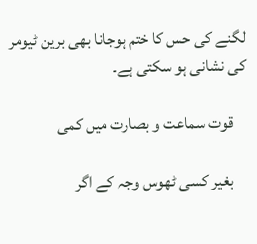لگنے کی حس کا ختم ہوجانا بھی برین ٹیومر کی نشانی ہو سکتی ہے۔

    قوت سماعت و بصارت میں کمی

    بغیر کسی ٹھوس وجہ کے اگر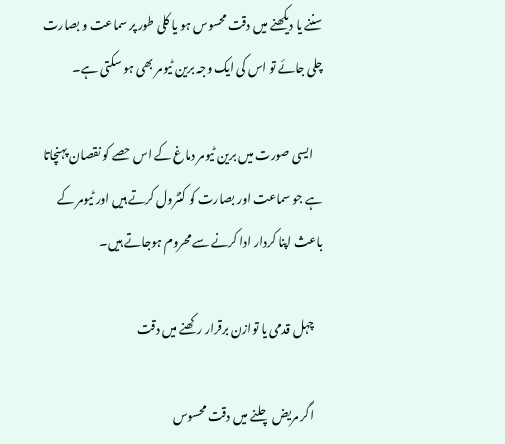سننے یا دیکھنے میں دقت محسوس ہو یا کلی طور پر سماعت و بصارت چلی جائے تو اس کی ایک وجہ برین ٹیومر بھی ہو سکتی ہے۔

    ایسی صورت میں برین ٹیومر دماغ کے اس حصے کو نقصان پہنچاتا ہے جو سماعت اور بصارت کو کنٹرول کرتے ہیں اور ٹیومر کے باعث اپنا کردار ادا کرنے سے محروم ہوجاتے ہیں۔

    چہل قدمی یا توازن برقرار رکھنے میں دقت

    اگر مریض چلنے میں دقت محسوس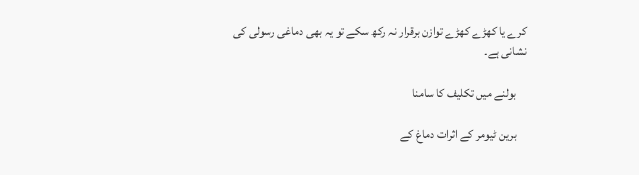کرے یا کھڑے کھڑے توازن برقرار نہ رکھ سکے تو یہ بھی دماغی رسولی کی نشانی ہے۔

    بولنے میں تکلیف کا سامنا

    برین ٹیومر کے اثرات دماغ کے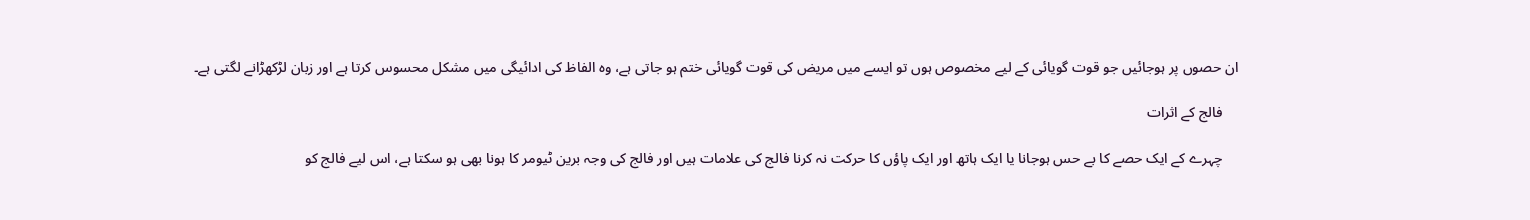ان حصوں پر ہوجائیں جو قوت گویائی کے لیے مخصوص ہوں تو ایسے میں مریض کی قوت گویائی ختم ہو جاتی ہے، وہ الفاظ کی ادائیگی میں مشکل محسوس کرتا ہے اور زبان لڑکھڑانے لگتی ہے۔

    فالج کے اثرات

    چہرے کے ایک حصے کا بے حس ہوجانا یا ایک ہاتھ اور ایک پاؤں کا حرکت نہ کرنا فالج کی علامات ہیں اور فالج کی وجہ برین ٹیومر کا ہونا بھی ہو سکتا ہے، اس لیے فالج کو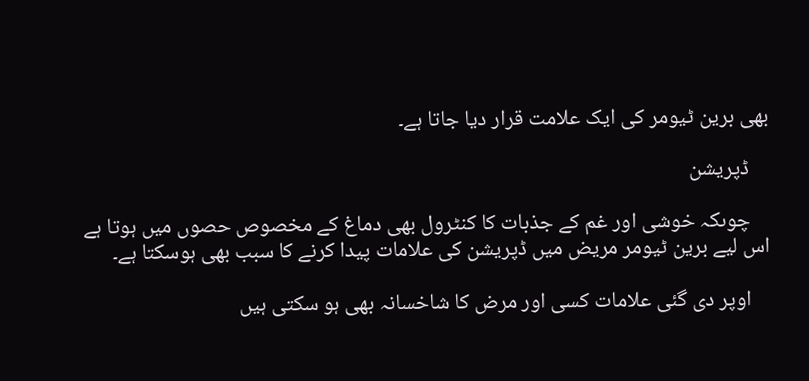بھی برین ٹیومر کی ایک علامت قرار دیا جاتا ہے۔

    ڈپریشن

    چوںکہ خوشی اور غم کے جذبات کا کنٹرول بھی دماغ کے مخصوص حصوں میں ہوتا ہے اس لیے برین ٹیومر مریض میں ڈپریشن کی علامات پیدا کرنے کا سبب بھی ہوسکتا ہے۔

    اوپر دی گئی علامات کسی اور مرض کا شاخسانہ بھی ہو سکتی ہیں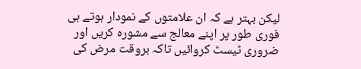لیکن بہتر ہے کہ ان علامتوں کے نمودار ہوتے ہی فوری طور پر اپنے معالج سے مشورہ کریں اور ضروری ٹیسٹ کروائیں تاکہ بروقت مرض کی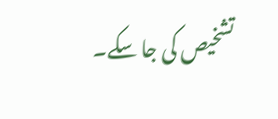تشخیص کی جا سکے۔